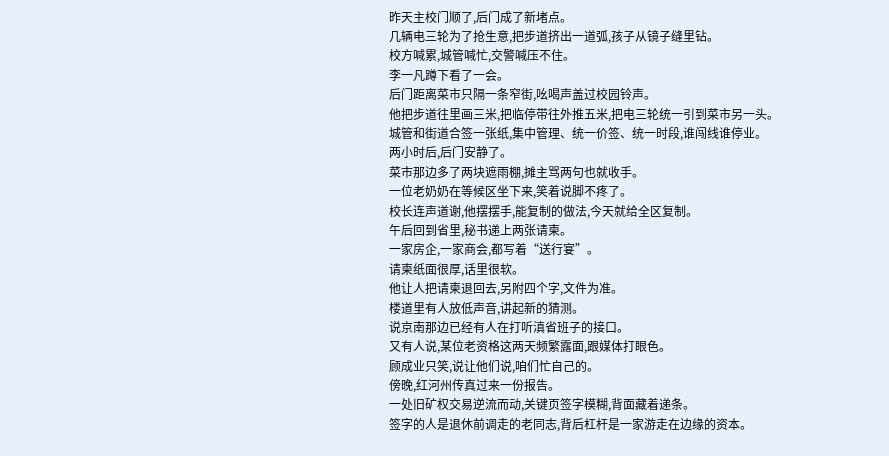昨天主校门顺了,后门成了新堵点。
几辆电三轮为了抢生意,把步道挤出一道弧,孩子从镜子缝里钻。
校方喊累,城管喊忙,交警喊压不住。
李一凡蹲下看了一会。
后门距离菜市只隔一条窄街,吆喝声盖过校园铃声。
他把步道往里画三米,把临停带往外推五米,把电三轮统一引到菜市另一头。
城管和街道合签一张纸,集中管理、统一价签、统一时段,谁闯线谁停业。
两小时后,后门安静了。
菜市那边多了两块遮雨棚,摊主骂两句也就收手。
一位老奶奶在等候区坐下来,笑着说脚不疼了。
校长连声道谢,他摆摆手,能复制的做法,今天就给全区复制。
午后回到省里,秘书递上两张请柬。
一家房企,一家商会,都写着“送行宴”。
请柬纸面很厚,话里很软。
他让人把请柬退回去,另附四个字,文件为准。
楼道里有人放低声音,讲起新的猜测。
说京南那边已经有人在打听滇省班子的接口。
又有人说,某位老资格这两天频繁露面,跟媒体打眼色。
顾成业只笑,说让他们说,咱们忙自己的。
傍晚,红河州传真过来一份报告。
一处旧矿权交易逆流而动,关键页签字模糊,背面藏着递条。
签字的人是退休前调走的老同志,背后杠杆是一家游走在边缘的资本。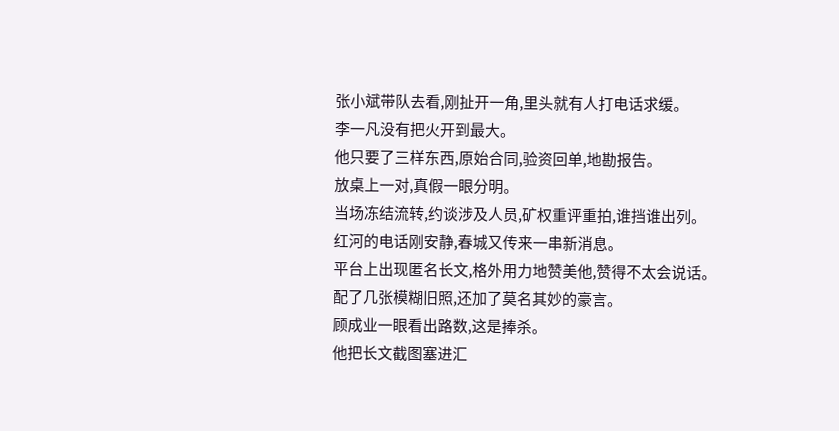张小斌带队去看,刚扯开一角,里头就有人打电话求缓。
李一凡没有把火开到最大。
他只要了三样东西,原始合同,验资回单,地勘报告。
放桌上一对,真假一眼分明。
当场冻结流转,约谈涉及人员,矿权重评重拍,谁挡谁出列。
红河的电话刚安静,春城又传来一串新消息。
平台上出现匿名长文,格外用力地赞美他,赞得不太会说话。
配了几张模糊旧照,还加了莫名其妙的豪言。
顾成业一眼看出路数,这是捧杀。
他把长文截图塞进汇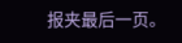报夹最后一页。